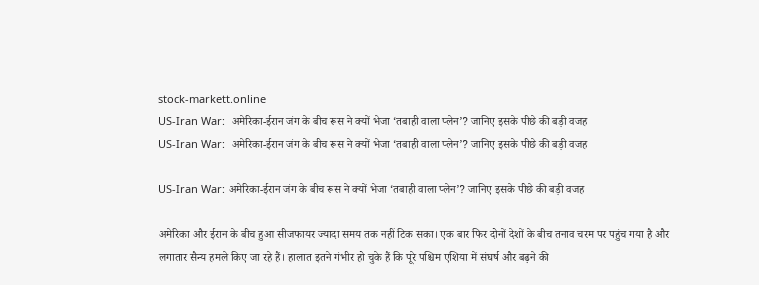stock-markett.online
US-Iran War:  अमेरिका-ईरान जंग के बीच रूस ने क्यों भेजा ‘तबाही वाला प्लेन’? जानिए इसके पीछे की बड़ी वजह
US-Iran War:  अमेरिका-ईरान जंग के बीच रूस ने क्यों भेजा ‘तबाही वाला प्लेन’? जानिए इसके पीछे की बड़ी वजह

US-Iran War: अमेरिका-ईरान जंग के बीच रूस ने क्यों भेजा ‘तबाही वाला प्लेन’? जानिए इसके पीछे की बड़ी वजह

अमेरिका और ईरान के बीच हुआ सीजफायर ज्यादा समय तक नहीं टिक सका। एक बार फिर दोनों देशों के बीच तनाव चरम पर पहुंच गया है और लगातार सैन्य हमले किए जा रहे हैं। हालात इतने गंभीर हो चुके हैं कि पूरे पश्चिम एशिया में संघर्ष और बढ़ने की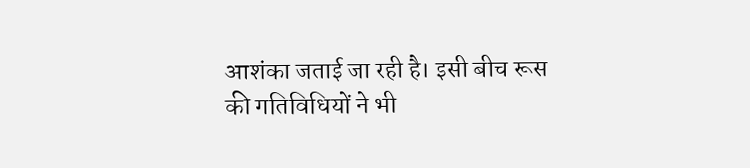आशंका जताई जा रही है। इसी बीच रूस की गतिविधियों ने भी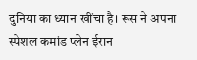दुनिया का ध्यान खींचा है। रूस ने अपना स्पेशल कमांड प्लेन ईरान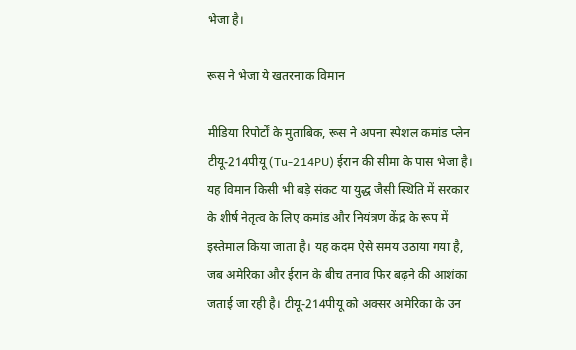भेजा है।

रूस ने भेजा ये खतरनाक विमान

मीडिया रिपोर्टों के मुताबिक, रूस ने अपना स्पेशल कमांड प्लेन टीयू-214पीयू (Tu-214PU) ईरान की सीमा के पास भेजा है। यह विमान किसी भी बड़े संकट या युद्ध जैसी स्थिति में सरकार के शीर्ष नेतृत्व के लिए कमांड और नियंत्रण केंद्र के रूप में इस्तेमाल किया जाता है। यह कदम ऐसे समय उठाया गया है, जब अमेरिका और ईरान के बीच तनाव फिर बढ़ने की आशंका जताई जा रही है। टीयू-214पीयू को अक्सर अमेरिका के उन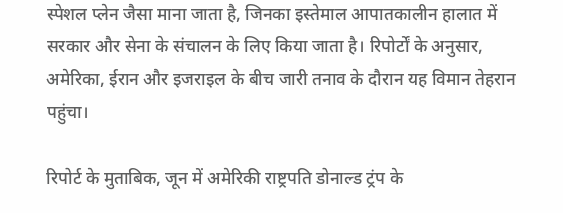स्पेशल प्लेन जैसा माना जाता है, जिनका इस्तेमाल आपातकालीन हालात में सरकार और सेना के संचालन के लिए किया जाता है। रिपोर्टों के अनुसार, अमेरिका, ईरान और इजराइल के बीच जारी तनाव के दौरान यह विमान तेहरान पहुंचा।

रिपोर्ट के मुताबिक, जून में अमेरिकी राष्ट्रपति डोनाल्ड ट्रंप के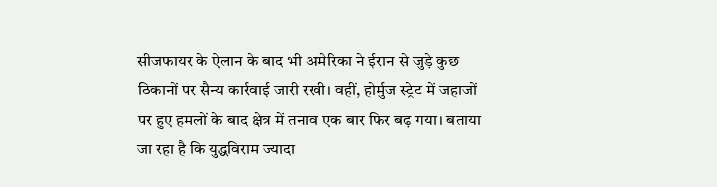सीजफायर के ऐलान के बाद भी अमेरिका ने ईरान से जुड़े कुछ ठिकानों पर सैन्य कार्रवाई जारी रखी। वहीं, होर्मुज स्ट्रेट में जहाजों पर हुए हमलों के बाद क्षेत्र में तनाव एक बार फिर बढ़ गया। बताया जा रहा है कि युद्धविराम ज्यादा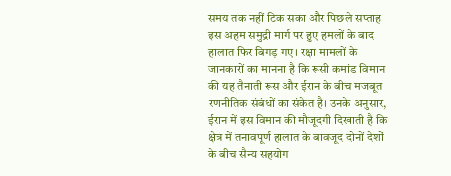समय तक नहीं टिक सका और पिछले सप्ताह इस अहम समुद्री मार्ग पर हुए हमलों के बाद हालात फिर बिगड़ गए। रक्षा मामलों के जानकारों का मानना है कि रूसी कमांड विमान की यह तैनाती रूस और ईरान के बीच मजबूत रणनीतिक संबंधों का संकेत है। उनके अनुसार, ईरान में इस विमान की मौजूदगी दिखाती है कि क्षेत्र में तनावपूर्ण हालात के बावजूद दोनों देशों के बीच सैन्य सहयोग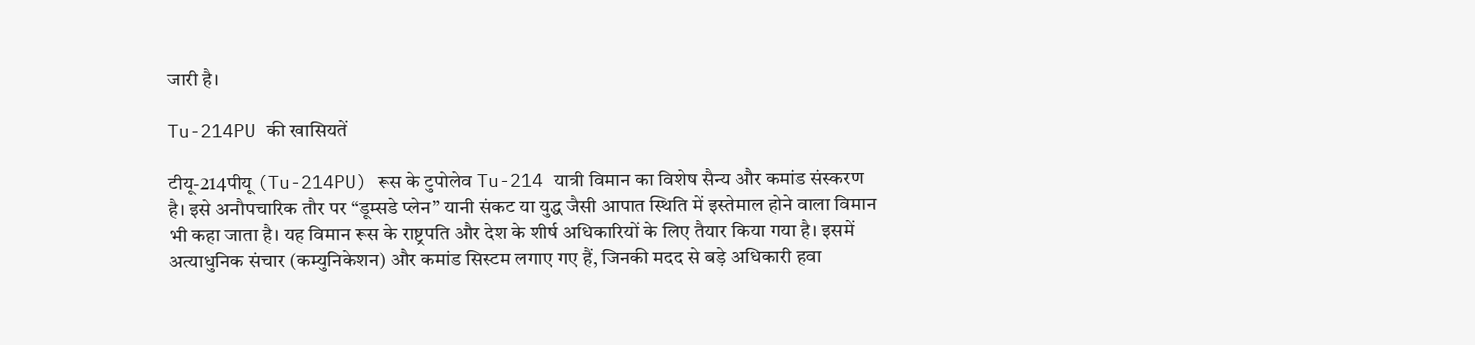जारी है।

Tu-214PU की खासियतें

टीयू-214पीयू (Tu-214PU) रूस के टुपोलेव Tu-214 यात्री विमान का विशेष सैन्य और कमांड संस्करण है। इसे अनौपचारिक तौर पर “डूम्सडे प्लेन” यानी संकट या युद्ध जैसी आपात स्थिति में इस्तेमाल होने वाला विमान भी कहा जाता है। यह विमान रूस के राष्ट्रपति और देश के शीर्ष अधिकारियों के लिए तैयार किया गया है। इसमें अत्याधुनिक संचार (कम्युनिकेशन) और कमांड सिस्टम लगाए गए हैं, जिनकी मदद से बड़े अधिकारी हवा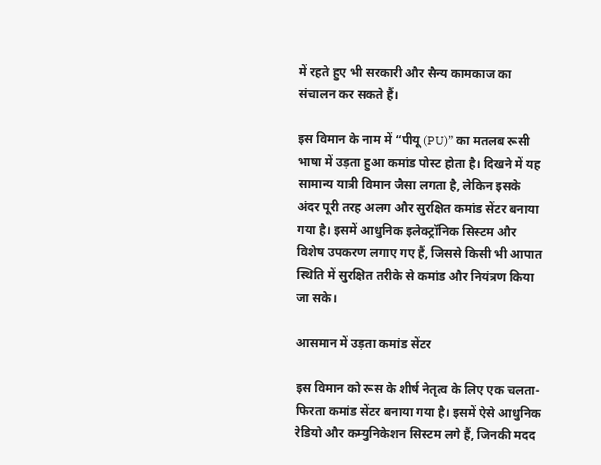में रहते हुए भी सरकारी और सैन्य कामकाज का संचालन कर सकते हैं।

इस विमान के नाम में “पीयू (PU)” का मतलब रूसी भाषा में उड़ता हुआ कमांड पोस्ट होता है। दिखने में यह सामान्य यात्री विमान जैसा लगता है, लेकिन इसके अंदर पूरी तरह अलग और सुरक्षित कमांड सेंटर बनाया गया है। इसमें आधुनिक इलेक्ट्रॉनिक सिस्टम और विशेष उपकरण लगाए गए हैं, जिससे किसी भी आपात स्थिति में सुरक्षित तरीके से कमांड और नियंत्रण किया जा सके।

आसमान में उड़ता कमांड सेंटर

इस विमान को रूस के शीर्ष नेतृत्व के लिए एक चलता-फिरता कमांड सेंटर बनाया गया है। इसमें ऐसे आधुनिक रेडियो और कम्युनिकेशन सिस्टम लगे हैं, जिनकी मदद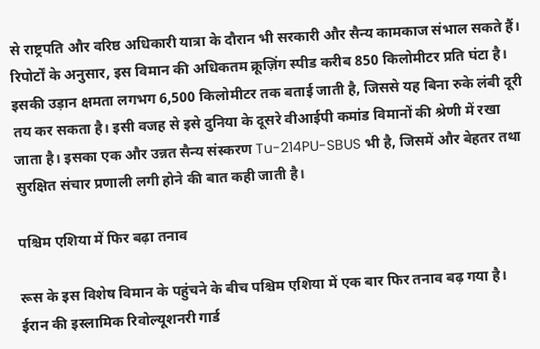से राष्ट्रपति और वरिष्ठ अधिकारी यात्रा के दौरान भी सरकारी और सैन्य कामकाज संभाल सकते हैं। रिपोर्टों के अनुसार, इस विमान की अधिकतम क्रूज़िंग स्पीड करीब 850 किलोमीटर प्रति घंटा है। इसकी उड़ान क्षमता लगभग 6,500 किलोमीटर तक बताई जाती है, जिससे यह बिना रुके लंबी दूरी तय कर सकता है। इसी वजह से इसे दुनिया के दूसरे वीआईपी कमांड विमानों की श्रेणी में रखा जाता है। इसका एक और उन्नत सैन्य संस्करण Tu-214PU-SBUS भी है, जिसमें और बेहतर तथा सुरक्षित संचार प्रणाली लगी होने की बात कही जाती है।

पश्चिम एशिया में फिर बढ़ा तनाव

रूस के इस विशेष विमान के पहुंचने के बीच पश्चिम एशिया में एक बार फिर तनाव बढ़ गया है। ईरान की इस्लामिक रिवोल्यूशनरी गार्ड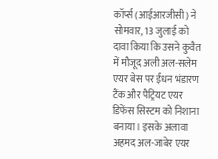कॉर्प्स (आईआरजीसी) ने सोमवार, 13 जुलाई को दावा किया कि उसने कुवैत में मौजूद अली अल-सलेम एयर बेस पर ईंधन भंडारण टैंक और पैट्रियट एयर डिफेंस सिस्टम को निशाना बनाया। इसके अलावा अहमद अल-जाबेर एयर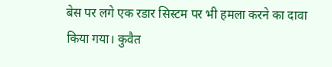बेस पर लगे एक रडार सिस्टम पर भी हमला करने का दावा किया गया। कुवैत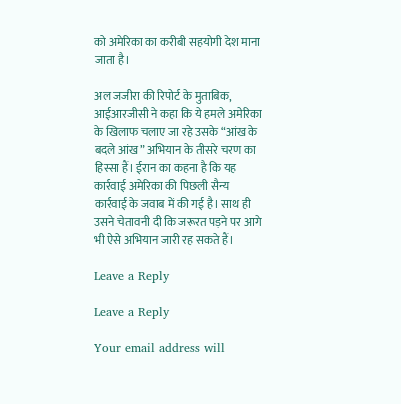को अमेरिका का करीबी सहयोगी देश माना जाता है।

अल जजीरा की रिपोर्ट के मुताबिक, आईआरजीसी ने कहा कि ये हमले अमेरिका के खिलाफ चलाए जा रहे उसके “आंख के बदले आंख” अभियान के तीसरे चरण का हिस्सा हैं। ईरान का कहना है कि यह कार्रवाई अमेरिका की पिछली सैन्य कार्रवाई के जवाब में की गई है। साथ ही उसने चेतावनी दी कि जरूरत पड़ने पर आगे भी ऐसे अभियान जारी रह सकते हैं।

Leave a Reply

Leave a Reply

Your email address will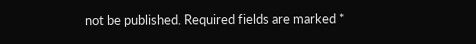not be published. Required fields are marked *